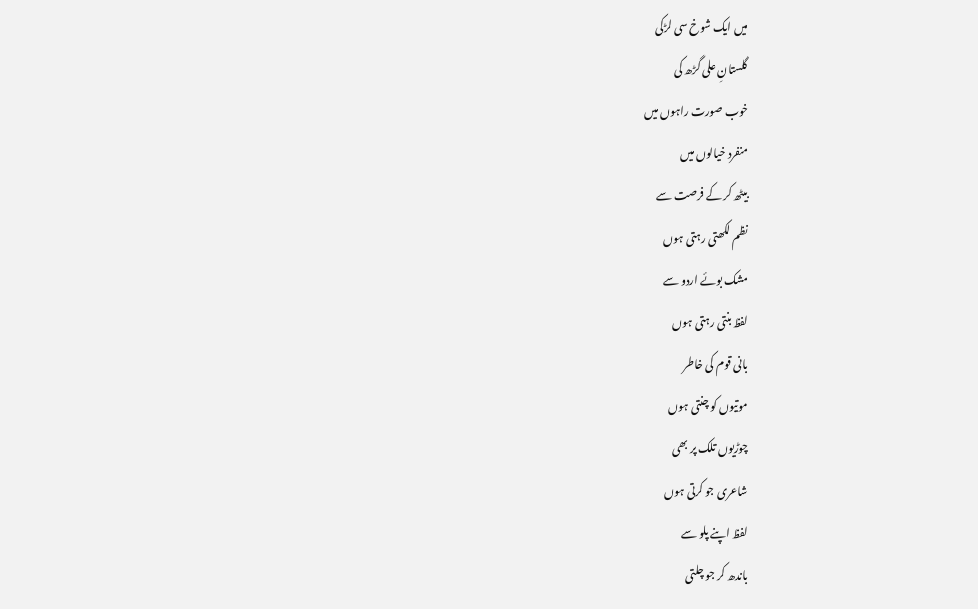میں ایک شوخ سی لڑکی
گلستانِ علی گڑھ کی
خوب صورت راہوں میں
منفرد خیالوں میں
بیٹھ کر کے فرصت سے
نظم لکھتی رہتی ہوں
مشک بوئے اردو سے
لفظ بنتی رہتی ہوں
بانی قوم کی خاطر
موتیوں کو چنتی ہوں
چوڑیوں تلک پر بھی
شاعری جو کرتی ہوں
لفظ اپنے پلو سے
باندھ کر جو چلتی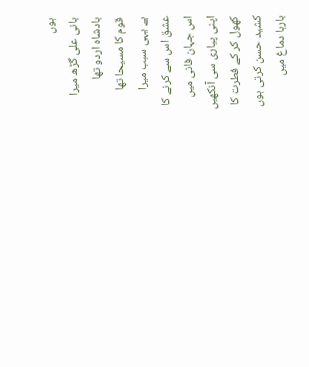ہوں
بانی علی گڑھ میرا
بادشاہ اردو تھا
قوم کا مسیحا تھا
ہے یہی سبب میرا
عشق اس سے کرنے کا
اس جہان فانی میں
اپنی پیاری سی آنکھیں
کھول کر کے فطرت کا
کشید حسن کرتی ہوں
بارہا دماغ میں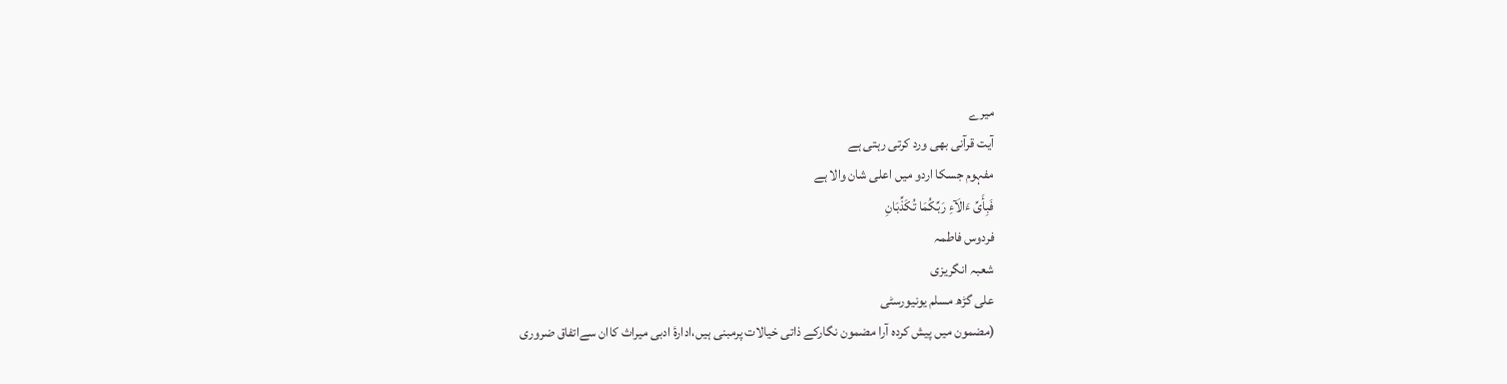میرے
آیت قرآنی بھی ورد کرتی رہتی ہے
مفہوم جسکا اردو میں اعلی شان والا ہے
فَبِأَىِّ ءَالَآءِ رَبِّكُمَا تُكَذِّبَانِ
فردوس فاطمہ
شعبہ انگریزی
علی گڑھ مسلم یونیورسٹی
(مضمون میں پیش کردہ آرا مضمون نگارکے ذاتی خیالات پرمبنی ہیں،ادارۂ ادبی میراث کاان سےاتفاق ضروری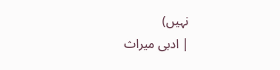نہیں)
| ادبی میراث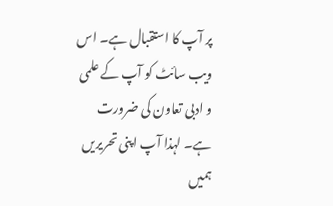پر آپ کا استقبال ہے۔ اس ویب سائٹ کو آپ کے علمی و ادبی تعاون کی ضرورت ہے۔ لہذا آپ اپنی تحریریں ہمیں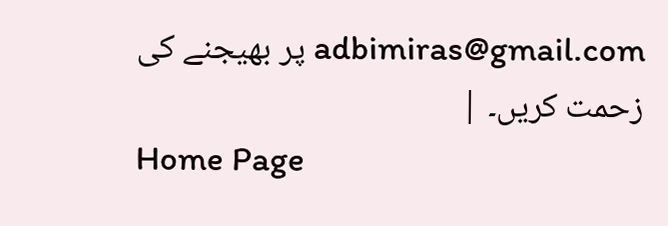adbimiras@gmail.com پر بھیجنے کی زحمت کریں۔ |
Home Page